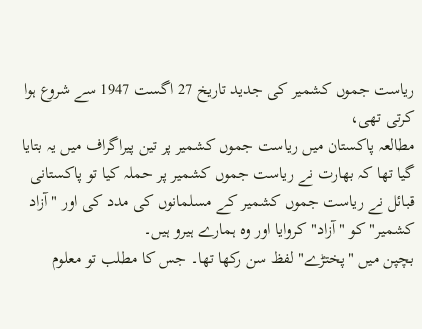ریاست جموں کشمیر کی جدید تاریخ 27 اگست 1947 سے شروع ہوا کرتی تھی،
مطالعہ پاکستان میں ریاست جموں کشمیر پر تین پیراگراف میں یہ بتایا گیا تھا کہ بھارت نے ریاست جموں کشمیر پر حملہ کیا تو پاکستانی قبائل نے ریاست جموں کشمیر کے مسلمانوں کی مدد کی اور "آزاد کشمیر" کو "آزاد" کروایا اور وہ ہمارے ہیرو ہیں۔
بچپن میں "پختڑے" لفظ سن رکھا تھا۔ جس کا مطلب تو معلوم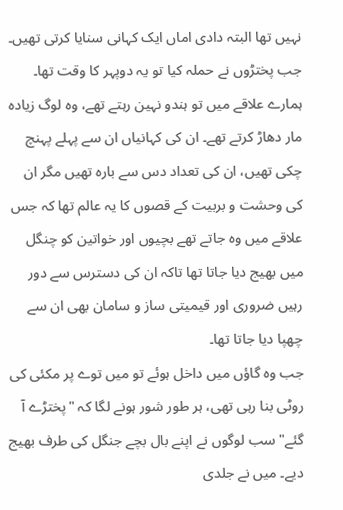نہیں تھا البتہ دادی اماں ایک کہانی سنایا کرتی تھیں۔
جب پختڑوں نے حملہ کیا تو یہ دوپہر کا وقت تھا۔ ہمارے علاقے میں تو ہندو نہین رہتے تھے، وہ لوگ زیادہ مار دھاڑ کرتے تھے۔ ان کی کہانیاں ان سے پہلے پہنچ چکی تھیں، ان کی تعداد دس سے بارہ تھیں مگر ان کی وحشت و بربیت کے قصوں کا یہ عالم تھا کہ جس علاقے میں وہ جاتے تھے بچیوں اور خواتین کو چنگل میں بھیج دیا جاتا تھا تاکہ ان کی دسترس سے دور رہیں ضروری اور قیمیتی ساز و سامان بھی ان سے چھپا دیا جاتا تھا۔
جب وہ گاؤں میں داخل ہوئے تو میں توے پر مکئی کی روٹی بنا رہی تھی، ہر طور شور ہونے لگا کہ "پختڑے آ گئے" سب لوگوں نے اپنے بال بچے جنگل کی طرف بھیج دیے۔ میں نے جلدی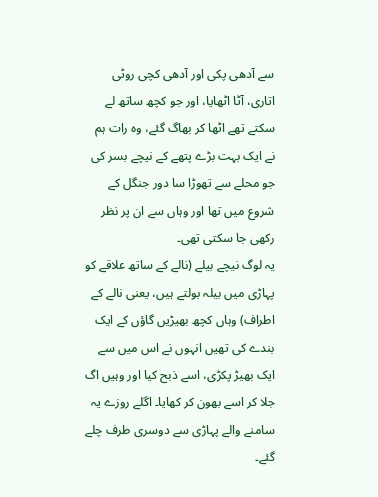سے آدھی پکی اور آدھی کچی روٹی اتاری، آٹا اٹھایا، اور جو کچھ ساتھ لے سکتے تھے اٹھا کر بھاگ گئے، وہ رات ہم نے ایک بہت بڑے پتھے کے نیچے بسر کی جو محلے سے تھوڑا سا دور جنگل کے شروع میں تھا اور وہاں سے ان پر نظر رکھی جا سکتی تھی۔
یہ لوگ نیچے بیلے (نالے کے ساتھ علاقے کو پہاڑی میں بیلہ بولتے ہیں، یعنی نالے کے اطراف) وہاں کچھ بھیڑیں گاؤں کے ایک بندے کی تھیں انہوں نے اس میں سے ایک بھیڑ پکڑی، اسے ذبح کیا اور وہیں اگ جلا کر اسے بھون کر کھایا۔ اگلے روزے یہ سامنے والے پہاڑی سے دوسری طرف چلے گئے۔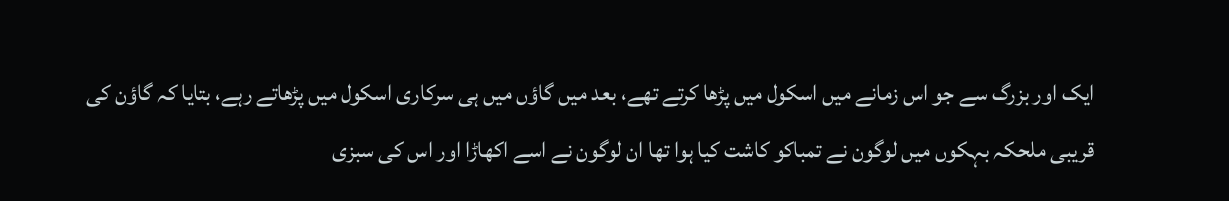ایک اور بزرگ سے جو اس زمانے میں اسکول میں پڑھا کرتے تھے، بعد میں گاؤں میں ہی سرکاری اسکول میں پڑھاتے رہے، بتایا کہ گاؤن کی قریبی ملحکہ بہکوں میں لوگون نے تمباکو کاشت کیا ہوا تھا ان لوگون نے اسے اکھاڑا اور اس کی سبزی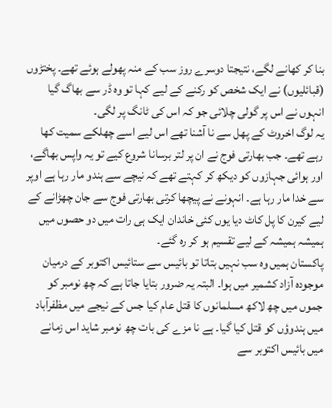بنا کر کھانے لگے، نتیجتا دوسرے روز سب کے منہ پھولے ہوئے تھے۔ پختڑوں (قبائلیوں) نے ایک شخص کو رکنے کے لیے کہا تو وہ ڈر سے بھاگ گیا انہوں نے اس پر گولی چلائی جو کہ اس کی ٹانگ پر لگی۔
یہ لوگ اخروٹ کے پھل سے نا آشنا تھے اس لیے اسے چھلکے سمیت کھا رہے تھے۔ جب بھارتی فوج نے ان پر لتر برسانا شروع کیے تو یہ واپس بھاگے، اور ہوائی جہازوں کو دیکھ کر کہتے تھے کہ نیچے سے ہندو مار رہا ہے اوپر سے خدا مار رہا ہے۔ انہونے نے پیچھا کرتی بھارتی فوج سے جان چھڑانے کے لیے کیرن کا پل کاٹ دیا یوں کئی خاندان ایک ہی رات میں دو حصوں میں ہمیشہ ہمیشہ کے لیے تقسیم ہو کر رہ گئے۔
پاکستان ہمیں وہ سب نہیں بتاتا تو بائیس سے ستائیس اکتوبر کے درمیان موجودہ آزاد کشمیر میں ہوا۔ البتہ یہ ضرور بتایا جاتا ہے کہ چھ نومبر کو جموں میں چھ لاکھ مسلمانوں کا قتل عام کیا جس کے نیجے میں مظفرآباد میں ہندوؤں کو قتل کیا گیا۔ ہے نا مزے کی بات چھ نومبر شاید اس زمانے میں بائیس اکتوبر سے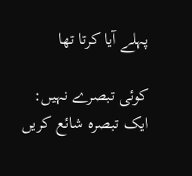پہلے آیا کرتا تھا

کوئی تبصرے نہیں:
ایک تبصرہ شائع کریں